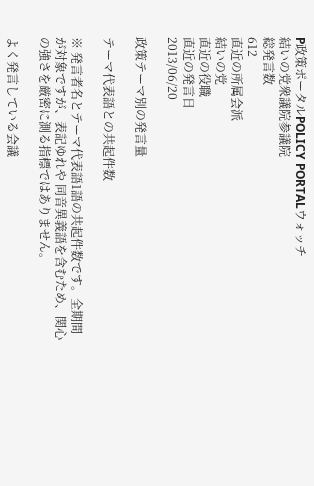P政策ポータルPOLICY PORTALウォッチ
結いの党衆議院参議院
総発言数
612
直近の所属会派
結いの党
直近の役職
直近の発言日
2013/06/20

政策テーマ別の発言量

テーマ代表語との共起件数

※ 発言者名とテーマ代表語1語の共起件数です。全期間が対象ですが、表記ゆれや 同音異義語を含むため、関心の強さを厳密に測る指標ではありません。

よく発言している会議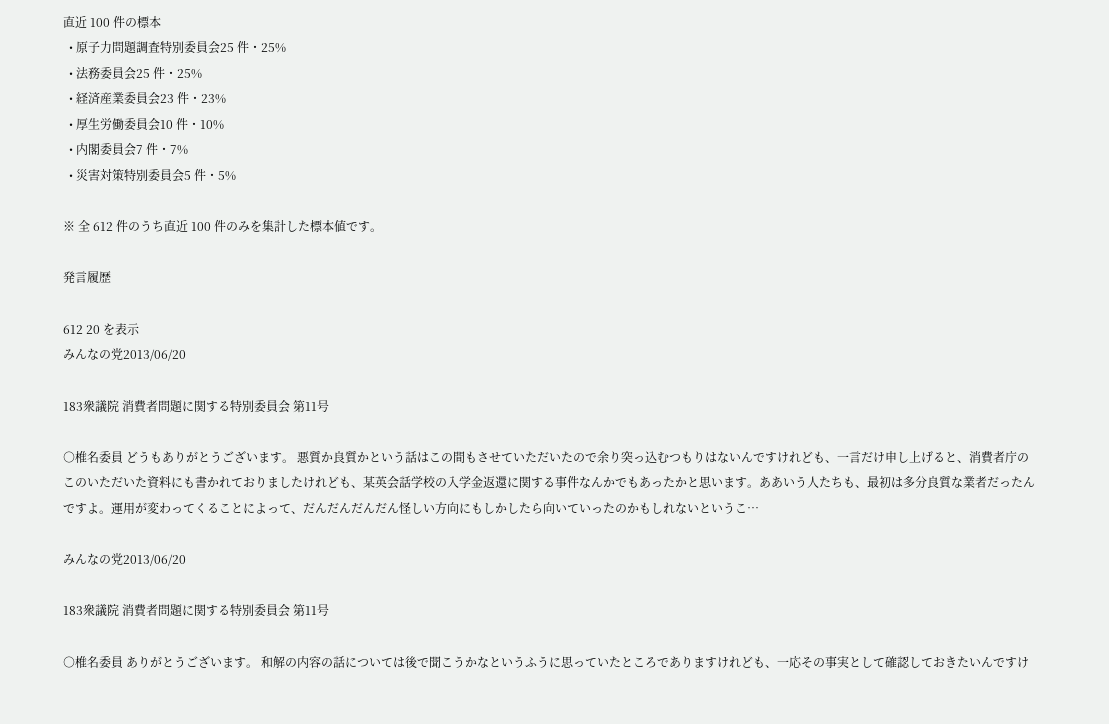直近 100 件の標本
  • 原子力問題調査特別委員会25 件・25%
  • 法務委員会25 件・25%
  • 経済産業委員会23 件・23%
  • 厚生労働委員会10 件・10%
  • 内閣委員会7 件・7%
  • 災害対策特別委員会5 件・5%

※ 全 612 件のうち直近 100 件のみを集計した標本値です。

発言履歴

612 20 を表示
みんなの党2013/06/20

183衆議院 消費者問題に関する特別委員会 第11号

○椎名委員 どうもありがとうございます。 悪質か良質かという話はこの間もさせていただいたので余り突っ込むつもりはないんですけれども、一言だけ申し上げると、消費者庁のこのいただいた資料にも書かれておりましたけれども、某英会話学校の入学金返還に関する事件なんかでもあったかと思います。ああいう人たちも、最初は多分良質な業者だったんですよ。運用が変わってくることによって、だんだんだんだん怪しい方向にもしかしたら向いていったのかもしれないというこ…

みんなの党2013/06/20

183衆議院 消費者問題に関する特別委員会 第11号

○椎名委員 ありがとうございます。 和解の内容の話については後で聞こうかなというふうに思っていたところでありますけれども、一応その事実として確認しておきたいんですけ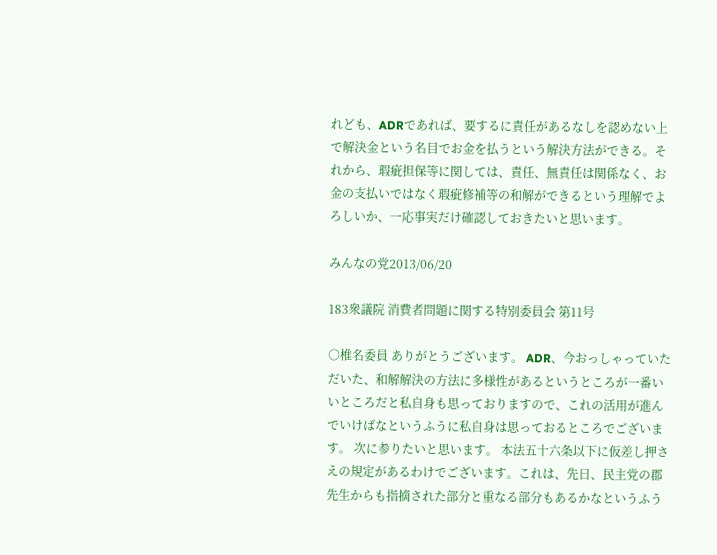れども、ADRであれば、要するに責任があるなしを認めない上で解決金という名目でお金を払うという解決方法ができる。それから、瑕疵担保等に関しては、責任、無責任は関係なく、お金の支払いではなく瑕疵修補等の和解ができるという理解でよろしいか、一応事実だけ確認しておきたいと思います。

みんなの党2013/06/20

183衆議院 消費者問題に関する特別委員会 第11号

○椎名委員 ありがとうございます。 ADR、今おっしゃっていただいた、和解解決の方法に多様性があるというところが一番いいところだと私自身も思っておりますので、これの活用が進んでいけばなというふうに私自身は思っておるところでございます。 次に参りたいと思います。 本法五十六条以下に仮差し押さえの規定があるわけでございます。これは、先日、民主党の郡先生からも指摘された部分と重なる部分もあるかなというふう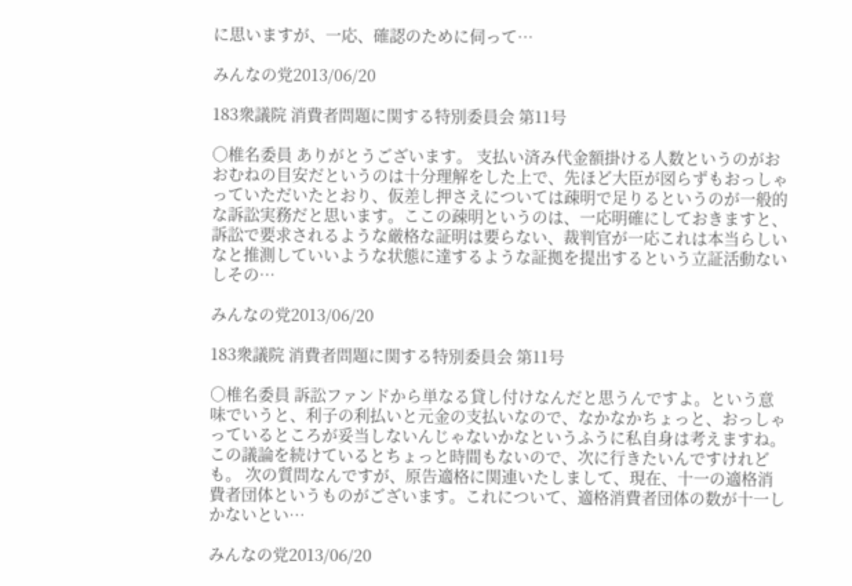に思いますが、一応、確認のために伺って…

みんなの党2013/06/20

183衆議院 消費者問題に関する特別委員会 第11号

○椎名委員 ありがとうございます。 支払い済み代金額掛ける人数というのがおおむねの目安だというのは十分理解をした上で、先ほど大臣が図らずもおっしゃっていただいたとおり、仮差し押さえについては疎明で足りるというのが一般的な訴訟実務だと思います。ここの疎明というのは、一応明確にしておきますと、訴訟で要求されるような厳格な証明は要らない、裁判官が一応これは本当らしいなと推測していいような状態に達するような証拠を提出するという立証活動ないしその…

みんなの党2013/06/20

183衆議院 消費者問題に関する特別委員会 第11号

○椎名委員 訴訟ファンドから単なる貸し付けなんだと思うんですよ。という意味でいうと、利子の利払いと元金の支払いなので、なかなかちょっと、おっしゃっているところが妥当しないんじゃないかなというふうに私自身は考えますね。この議論を続けているとちょっと時間もないので、次に行きたいんですけれども。 次の質問なんですが、原告適格に関連いたしまして、現在、十一の適格消費者団体というものがございます。これについて、適格消費者団体の数が十一しかないとい…

みんなの党2013/06/20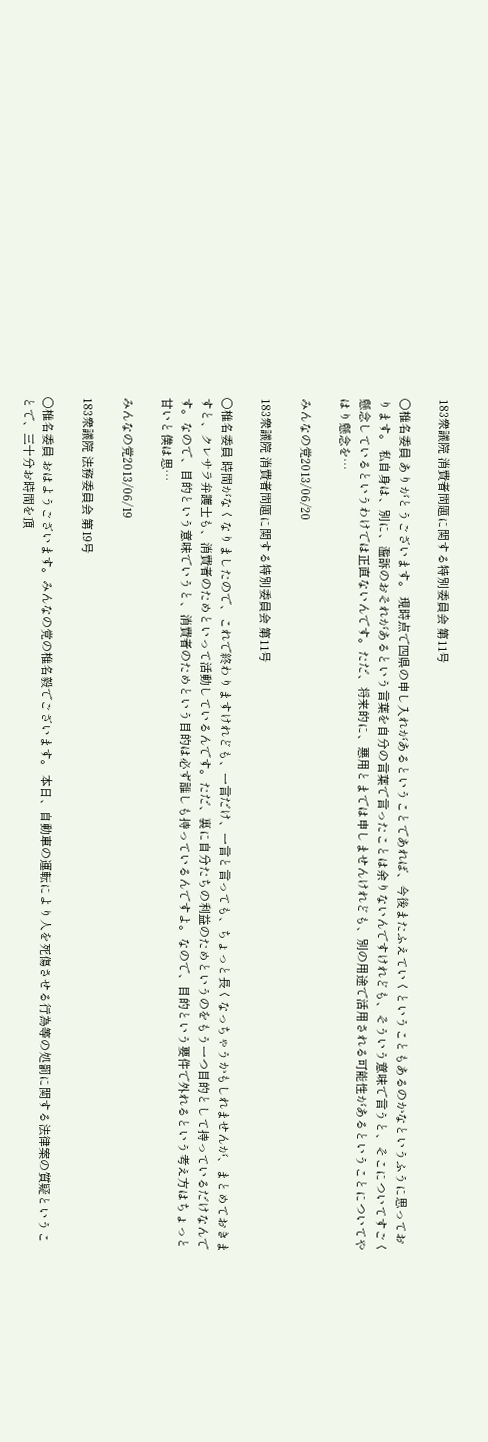183衆議院 消費者問題に関する特別委員会 第11号

○椎名委員 ありがとうございます。 現時点で四県の申し入れがあるということであれば、今後またふえていくということもあるのかなというふうに思っております。 私自身は、別に、濫訴のおそれがあるという言葉を自分の言葉で言ったことは余りないんですけれども、そういう意味で言うと、そこについてすごく懸念しているというわけでは正直ないんです。ただ、将来的に、悪用とまでは申しませんけれども、別の用途で活用される可能性があるということについてやはり懸念を…

みんなの党2013/06/20

183衆議院 消費者問題に関する特別委員会 第11号

○椎名委員 時間がなくなりましたので、これで終わりますけれども、一言だけ、一言と言っても、ちょっと長くなっちゃうかもしれませんが、まとめておきますと、クレサラ弁護士も、消費者のためといって活動しているんです。ただ、裏に自分たちの利益のためというのをもう一つ目的として持っているだけなんです。なので、目的という意味でいうと、消費者のためという目的は必ず誰しも持っているんですよ。なので、目的という要件で外れるという考え方はちょっと甘いと僕は思…

みんなの党2013/06/19

183衆議院 法務委員会 第19号

○椎名委員 おはようございます。みんなの党の椎名毅でございます。 本日、自動車の運転により人を死傷させる行為等の処罰に関する法律案の質疑ということで、三十分お時間を頂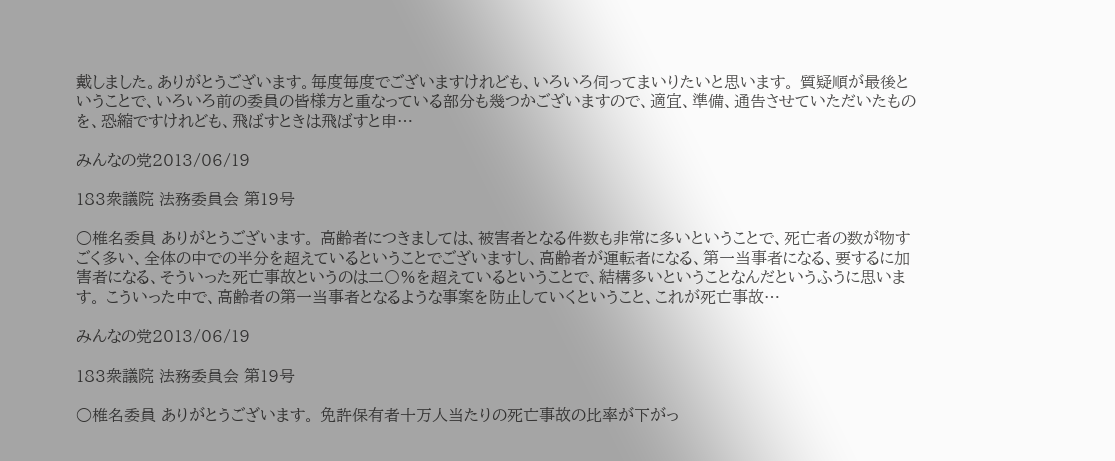戴しました。ありがとうございます。毎度毎度でございますけれども、いろいろ伺ってまいりたいと思います。 質疑順が最後ということで、いろいろ前の委員の皆様方と重なっている部分も幾つかございますので、適宜、準備、通告させていただいたものを、恐縮ですけれども、飛ばすときは飛ばすと申…

みんなの党2013/06/19

183衆議院 法務委員会 第19号

○椎名委員 ありがとうございます。 高齢者につきましては、被害者となる件数も非常に多いということで、死亡者の数が物すごく多い、全体の中での半分を超えているということでございますし、高齢者が運転者になる、第一当事者になる、要するに加害者になる、そういった死亡事故というのは二〇%を超えているということで、結構多いということなんだというふうに思います。 こういった中で、高齢者の第一当事者となるような事案を防止していくということ、これが死亡事故…

みんなの党2013/06/19

183衆議院 法務委員会 第19号

○椎名委員 ありがとうございます。 免許保有者十万人当たりの死亡事故の比率が下がっ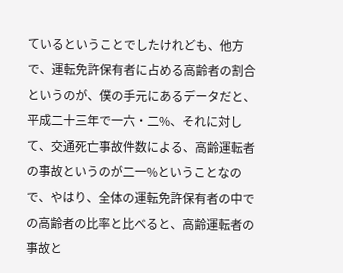ているということでしたけれども、他方で、運転免許保有者に占める高齢者の割合というのが、僕の手元にあるデータだと、平成二十三年で一六・二%、それに対して、交通死亡事故件数による、高齢運転者の事故というのが二一%ということなので、やはり、全体の運転免許保有者の中での高齢者の比率と比べると、高齢運転者の事故と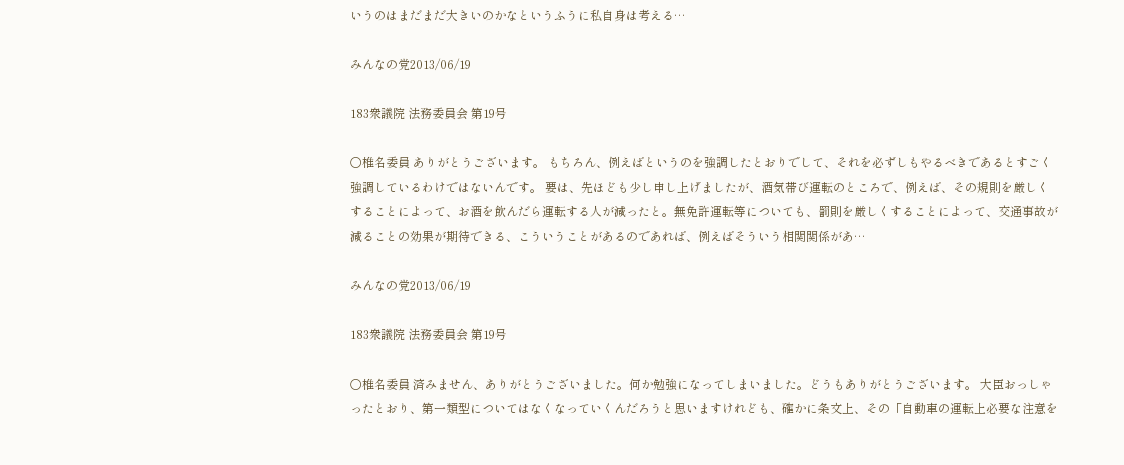いうのはまだまだ大きいのかなというふうに私自身は考える…

みんなの党2013/06/19

183衆議院 法務委員会 第19号

○椎名委員 ありがとうございます。 もちろん、例えばというのを強調したとおりでして、それを必ずしもやるべきであるとすごく強調しているわけではないんです。 要は、先ほども少し申し上げましたが、酒気帯び運転のところで、例えば、その規則を厳しくすることによって、お酒を飲んだら運転する人が減ったと。無免許運転等についても、罰則を厳しくすることによって、交通事故が減ることの効果が期待できる、こういうことがあるのであれば、例えばそういう相関関係があ…

みんなの党2013/06/19

183衆議院 法務委員会 第19号

○椎名委員 済みません、ありがとうございました。何か勉強になってしまいました。どうもありがとうございます。 大臣おっしゃったとおり、第一類型についてはなくなっていくんだろうと思いますけれども、確かに条文上、その「自動車の運転上必要な注意を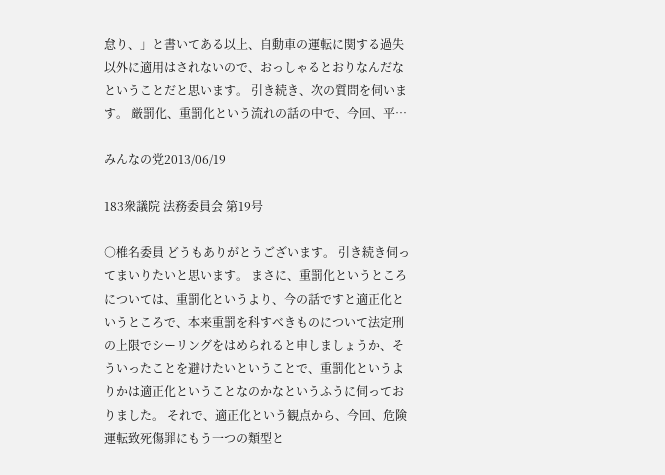怠り、」と書いてある以上、自動車の運転に関する過失以外に適用はされないので、おっしゃるとおりなんだなということだと思います。 引き続き、次の質問を伺います。 厳罰化、重罰化という流れの話の中で、今回、平…

みんなの党2013/06/19

183衆議院 法務委員会 第19号

○椎名委員 どうもありがとうございます。 引き続き伺ってまいりたいと思います。 まさに、重罰化というところについては、重罰化というより、今の話ですと適正化というところで、本来重罰を科すべきものについて法定刑の上限でシーリングをはめられると申しましょうか、そういったことを避けたいということで、重罰化というよりかは適正化ということなのかなというふうに伺っておりました。 それで、適正化という観点から、今回、危険運転致死傷罪にもう一つの類型と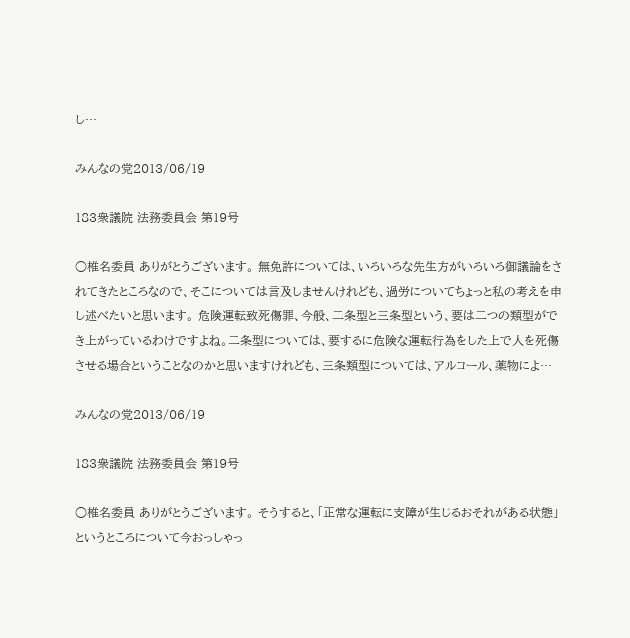し…

みんなの党2013/06/19

183衆議院 法務委員会 第19号

○椎名委員 ありがとうございます。 無免許については、いろいろな先生方がいろいろ御議論をされてきたところなので、そこについては言及しませんけれども、過労についてちょっと私の考えを申し述べたいと思います。 危険運転致死傷罪、今般、二条型と三条型という、要は二つの類型ができ上がっているわけですよね。二条型については、要するに危険な運転行為をした上で人を死傷させる場合ということなのかと思いますけれども、三条類型については、アルコール、薬物によ…

みんなの党2013/06/19

183衆議院 法務委員会 第19号

○椎名委員 ありがとうございます。 そうすると、「正常な運転に支障が生じるおそれがある状態」というところについて今おっしゃっ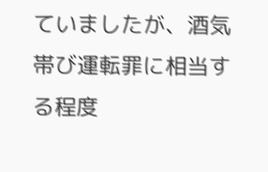ていましたが、酒気帯び運転罪に相当する程度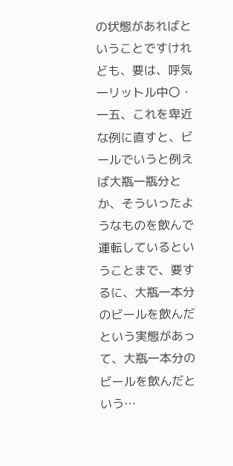の状態があればということですけれども、要は、呼気一リットル中〇・一五、これを卑近な例に直すと、ビールでいうと例えば大瓶一瓶分とか、そういったようなものを飲んで運転しているということまで、要するに、大瓶一本分のビールを飲んだという実態があって、大瓶一本分のビールを飲んだという…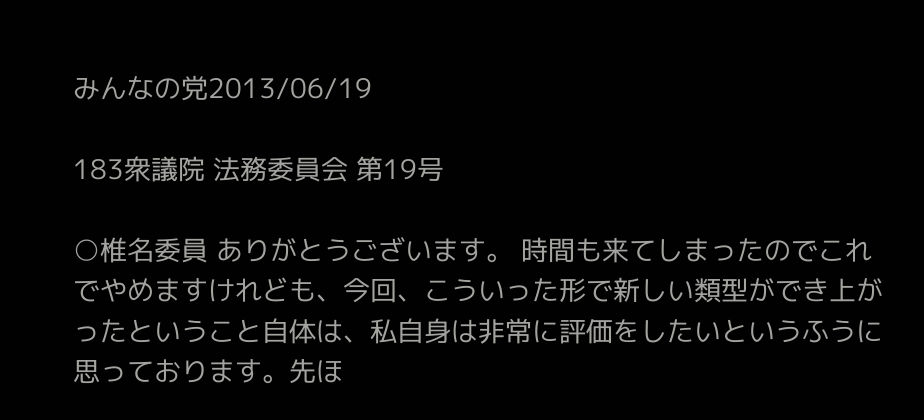みんなの党2013/06/19

183衆議院 法務委員会 第19号

○椎名委員 ありがとうございます。 時間も来てしまったのでこれでやめますけれども、今回、こういった形で新しい類型ができ上がったということ自体は、私自身は非常に評価をしたいというふうに思っております。先ほ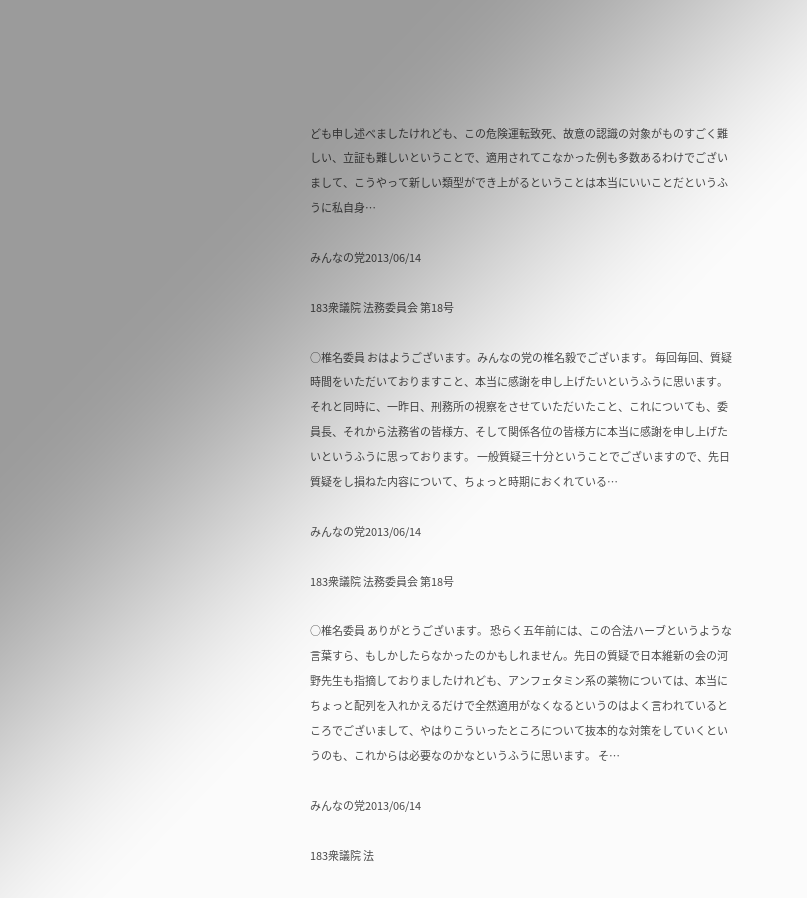ども申し述べましたけれども、この危険運転致死、故意の認識の対象がものすごく難しい、立証も難しいということで、適用されてこなかった例も多数あるわけでございまして、こうやって新しい類型ができ上がるということは本当にいいことだというふうに私自身…

みんなの党2013/06/14

183衆議院 法務委員会 第18号

○椎名委員 おはようございます。みんなの党の椎名毅でございます。 毎回毎回、質疑時間をいただいておりますこと、本当に感謝を申し上げたいというふうに思います。それと同時に、一昨日、刑務所の視察をさせていただいたこと、これについても、委員長、それから法務省の皆様方、そして関係各位の皆様方に本当に感謝を申し上げたいというふうに思っております。 一般質疑三十分ということでございますので、先日質疑をし損ねた内容について、ちょっと時期におくれている…

みんなの党2013/06/14

183衆議院 法務委員会 第18号

○椎名委員 ありがとうございます。 恐らく五年前には、この合法ハーブというような言葉すら、もしかしたらなかったのかもしれません。先日の質疑で日本維新の会の河野先生も指摘しておりましたけれども、アンフェタミン系の薬物については、本当にちょっと配列を入れかえるだけで全然適用がなくなるというのはよく言われているところでございまして、やはりこういったところについて抜本的な対策をしていくというのも、これからは必要なのかなというふうに思います。 そ…

みんなの党2013/06/14

183衆議院 法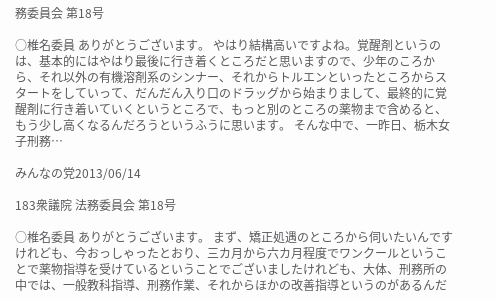務委員会 第18号

○椎名委員 ありがとうございます。 やはり結構高いですよね。覚醒剤というのは、基本的にはやはり最後に行き着くところだと思いますので、少年のころから、それ以外の有機溶剤系のシンナー、それからトルエンといったところからスタートをしていって、だんだん入り口のドラッグから始まりまして、最終的に覚醒剤に行き着いていくというところで、もっと別のところの薬物まで含めると、もう少し高くなるんだろうというふうに思います。 そんな中で、一昨日、栃木女子刑務…

みんなの党2013/06/14

183衆議院 法務委員会 第18号

○椎名委員 ありがとうございます。 まず、矯正処遇のところから伺いたいんですけれども、今おっしゃったとおり、三カ月から六カ月程度でワンクールということで薬物指導を受けているということでございましたけれども、大体、刑務所の中では、一般教科指導、刑務作業、それからほかの改善指導というのがあるんだ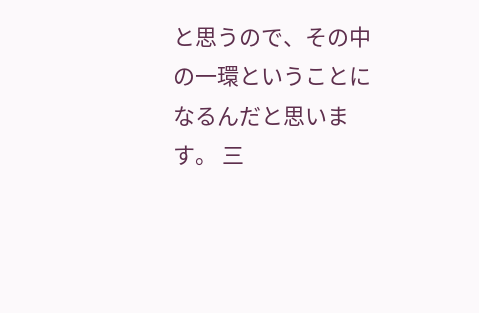と思うので、その中の一環ということになるんだと思います。 三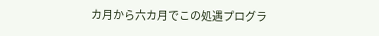カ月から六カ月でこの処遇プログラ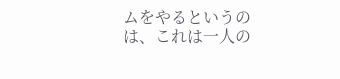ムをやるというのは、これは一人の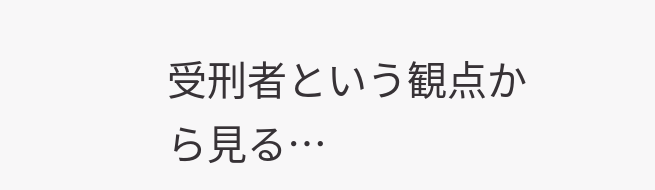受刑者という観点から見る…